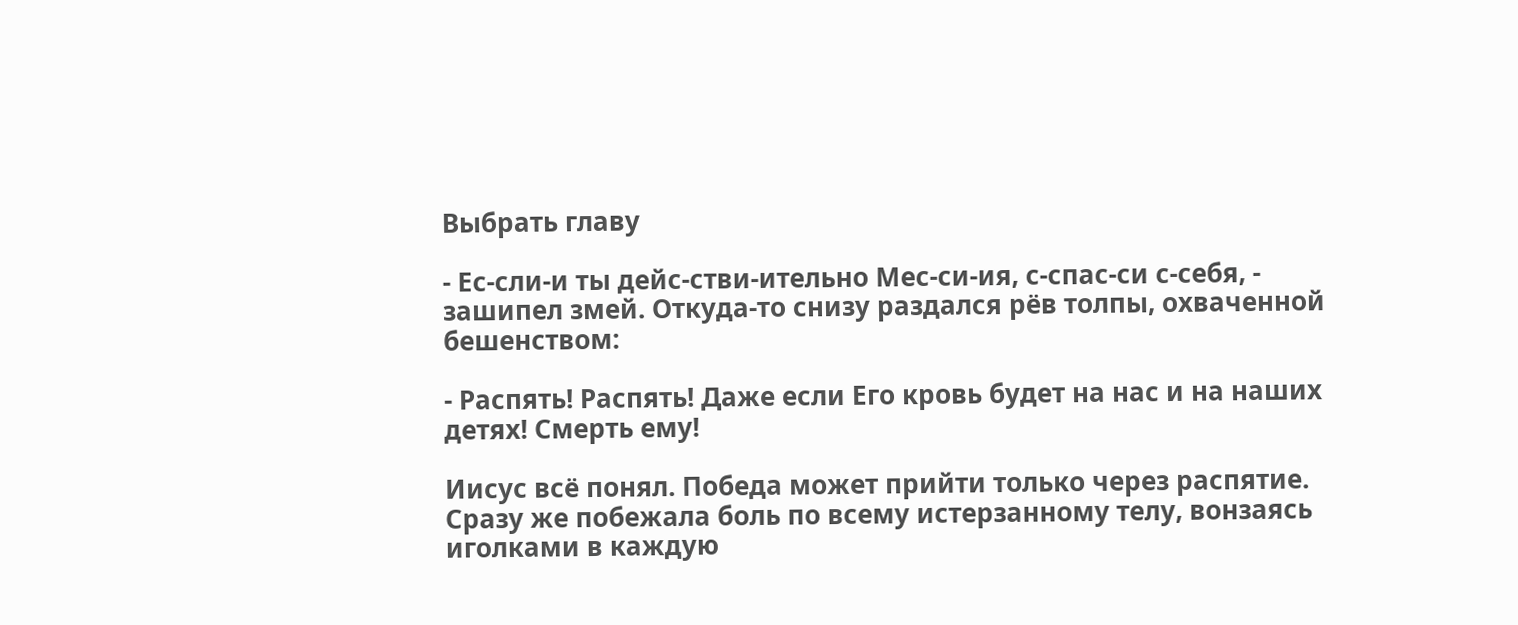Выбрать главу

- Ес-сли-и ты дейс-стви-ительно Мес-си-ия, с-спас-си с-себя, - зашипел змей. Откуда-то снизу раздался рёв толпы, охваченной бешенством:

- Распять! Распять! Даже если Его кровь будет на нас и на наших детях! Смерть ему!

Иисус всё понял. Победа может прийти только через распятие. Сразу же побежала боль по всему истерзанному телу, вонзаясь иголками в каждую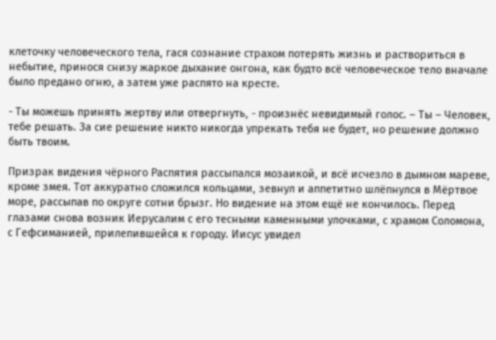клеточку человеческого тела, гася сознание страхом потерять жизнь и раствориться в небытие, принося снизу жаркое дыхание онгона, как будто всё человеческое тело вначале было предано огню, а затем уже распято на кресте.

- Ты можешь принять жертву или отвергнуть, - произнёс невидимый голос. – Ты – Человек, тебе решать. За сие решение никто никогда упрекать тебя не будет, но решение должно быть твоим.

Призрак видения чёрного Распятия рассыпался мозаикой, и всё исчезло в дымном мареве, кроме змея. Тот аккуратно сложился кольцами, зевнул и аппетитно шлёпнулся в Мёртвое море, рассыпав по округе сотни брызг. Но видение на этом ещё не кончилось. Перед глазами снова возник Иерусалим с его тесными каменными улочками, с храмом Соломона, с Гефсиманией, прилепившейся к городу. Иисус увидел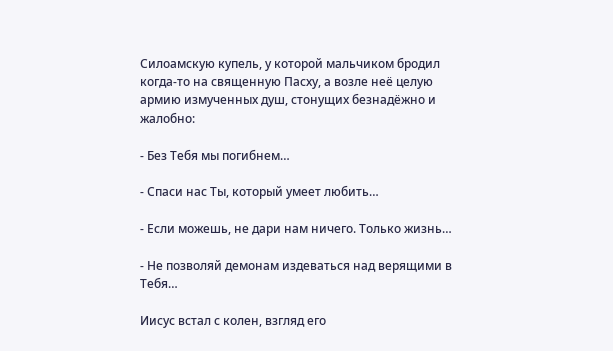Силоамскую купель, у которой мальчиком бродил когда-то на священную Пасху, а возле неё целую армию измученных душ, стонущих безнадёжно и жалобно:

- Без Тебя мы погибнем…

- Спаси нас Ты, который умеет любить…

- Если можешь, не дари нам ничего. Только жизнь…

- Не позволяй демонам издеваться над верящими в Тебя…

Иисус встал с колен, взгляд его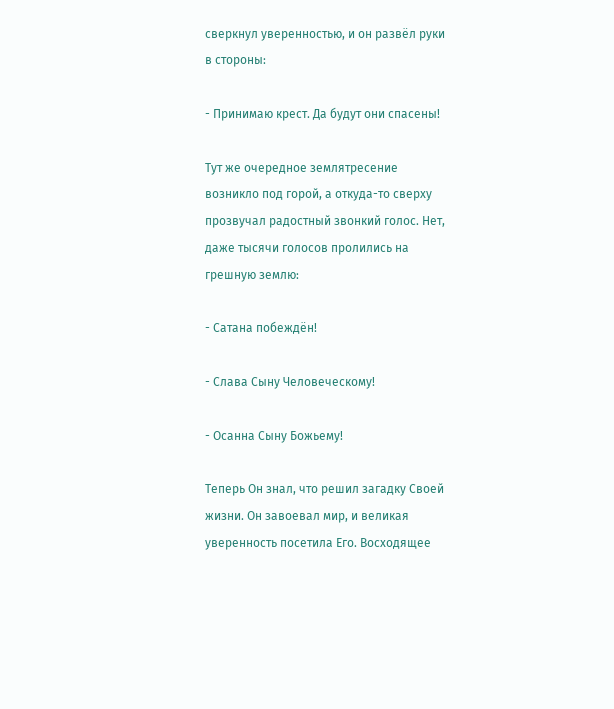сверкнул уверенностью, и он развёл руки в стороны:

- Принимаю крест. Да будут они спасены!

Тут же очередное землятресение возникло под горой, а откуда-то сверху прозвучал радостный звонкий голос. Нет, даже тысячи голосов пролились на грешную землю:

- Сатана побеждён!

- Слава Сыну Человеческому!

- Осанна Сыну Божьему!

Теперь Он знал, что решил загадку Своей жизни. Он завоевал мир, и великая уверенность посетила Его. Восходящее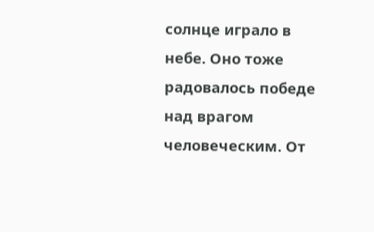солнце играло в небе. Оно тоже радовалось победе над врагом человеческим. От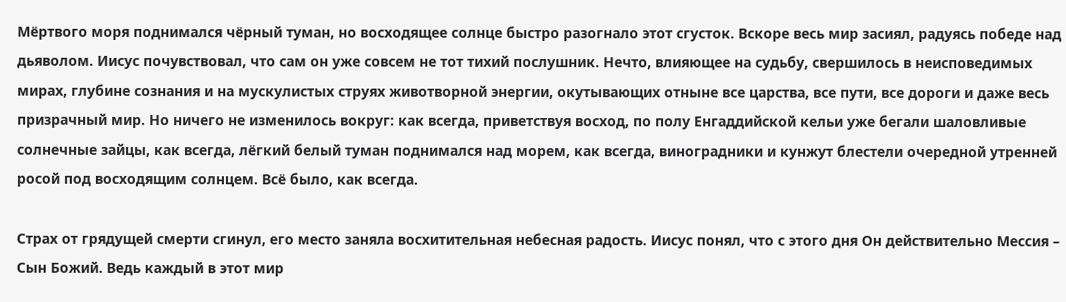Мёртвого моря поднимался чёрный туман, но восходящее солнце быстро разогнало этот сгусток. Вскоре весь мир засиял, радуясь победе над дьяволом. Иисус почувствовал, что сам он уже совсем не тот тихий послушник. Нечто, влияющее на судьбу, свершилось в неисповедимых мирах, глубине сознания и на мускулистых струях животворной энергии, окутывающих отныне все царства, все пути, все дороги и даже весь призрачный мир. Но ничего не изменилось вокруг: как всегда, приветствуя восход, по полу Енгаддийской кельи уже бегали шаловливые солнечные зайцы, как всегда, лёгкий белый туман поднимался над морем, как всегда, виноградники и кунжут блестели очередной утренней росой под восходящим солнцем. Всё было, как всегда.

Страх от грядущей смерти сгинул, его место заняла восхитительная небесная радость. Иисус понял, что с этого дня Он действительно Мессия – Сын Божий. Ведь каждый в этот мир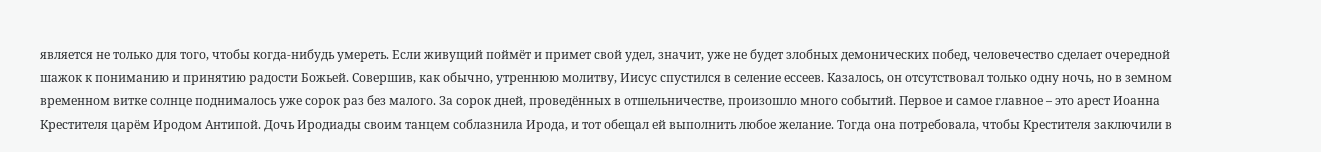является не только для того, чтобы когда-нибудь умереть. Если живущий поймёт и примет свой удел, значит, уже не будет злобных демонических побед, человечество сделает очередной шажок к пониманию и принятию радости Божьей. Совершив, как обычно, утреннюю молитву, Иисус спустился в селение ессеев. Казалось, он отсутствовал только одну ночь, но в земном временном витке солнце поднималось уже сорок раз без малого. За сорок дней, проведённых в отшельничестве, произошло много событий. Первое и самое главное – это арест Иоанна Крестителя царём Иродом Антипой. Дочь Иродиады своим танцем соблазнила Ирода, и тот обещал ей выполнить любое желание. Тогда она потребовала, чтобы Крестителя заключили в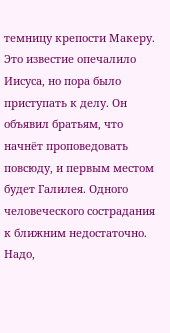темницу крепости Макеру. Это известие опечалило Иисуса, но пора было приступать к делу. Он объявил братьям, что начнёт проповедовать повсюду, и первым местом будет Галилея. Одного человеческого сострадания к ближним недостаточно. Надо,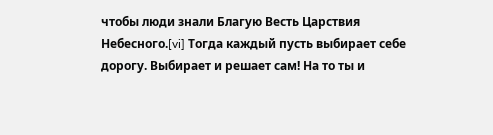чтобы люди знали Благую Весть Царствия Небесного.[vi] Тогда каждый пусть выбирает себе дорогу. Выбирает и решает сам! На то ты и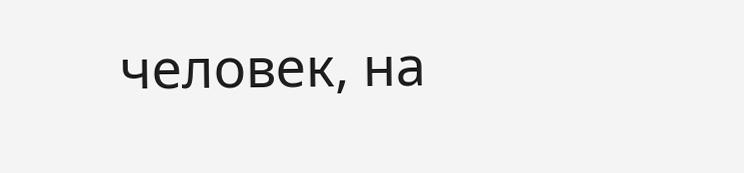человек, на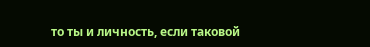то ты и личность, если таковой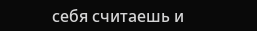себя считаешь и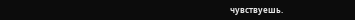чувствуешь.